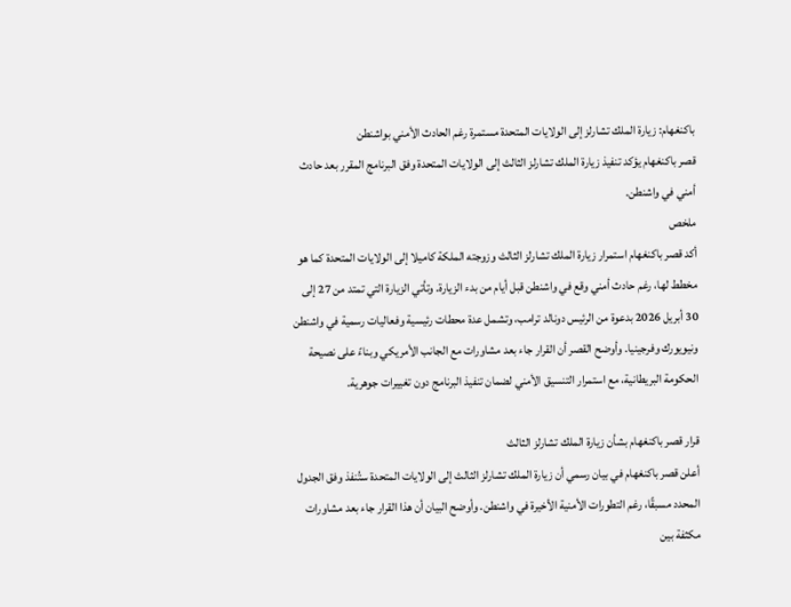باكنغهام: زيارة الملك تشارلز إلى الولايات المتحدة مستمرة رغم الحادث الأمني بواشنطن
قصر باكنغهام يؤكد تنفيذ زيارة الملك تشارلز الثالث إلى الولايات المتحدة وفق البرنامج المقرر بعد حادث أمني في واشنطن.
ملخص
أكد قصر باكنغهام استمرار زيارة الملك تشارلز الثالث وزوجته الملكة كاميلا إلى الولايات المتحدة كما هو مخطط لها، رغم حادث أمني وقع في واشنطن قبل أيام من بدء الزيارة. وتأتي الزيارة التي تمتد من 27 إلى 30 أبريل 2026 بدعوة من الرئيس دونالد ترامب، وتشمل عدة محطات رئيسية وفعاليات رسمية في واشنطن ونيويورك وفرجينيا. وأوضح القصر أن القرار جاء بعد مشاورات مع الجانب الأمريكي وبناءً على نصيحة الحكومة البريطانية، مع استمرار التنسيق الأمني لضمان تنفيذ البرنامج دون تغييرات جوهرية.

قرار قصر باكنغهام بشأن زيارة الملك تشارلز الثالث
أعلن قصر باكنغهام في بيان رسمي أن زيارة الملك تشارلز الثالث إلى الولايات المتحدة ستُنفذ وفق الجدول المحدد مسبقًا، رغم التطورات الأمنية الأخيرة في واشنطن. وأوضح البيان أن هذا القرار جاء بعد مشاورات مكثفة بين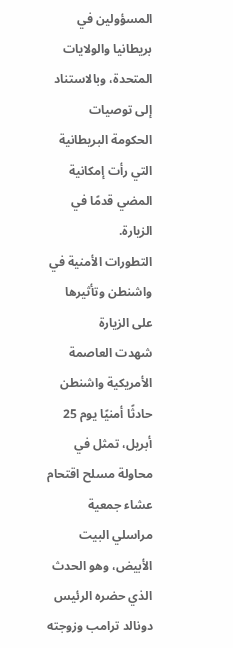المسؤولين في بريطانيا والولايات المتحدة، وبالاستناد إلى توصيات الحكومة البريطانية التي رأت إمكانية المضي قدمًا في الزيارة.
التطورات الأمنية في واشنطن وتأثيرها على الزيارة
شهدت العاصمة الأمريكية واشنطن حادثًا أمنيًا يوم 25 أبريل، تمثل في محاولة مسلح اقتحام عشاء جمعية مراسلي البيت الأبيض، وهو الحدث الذي حضره الرئيس دونالد ترامب وزوجته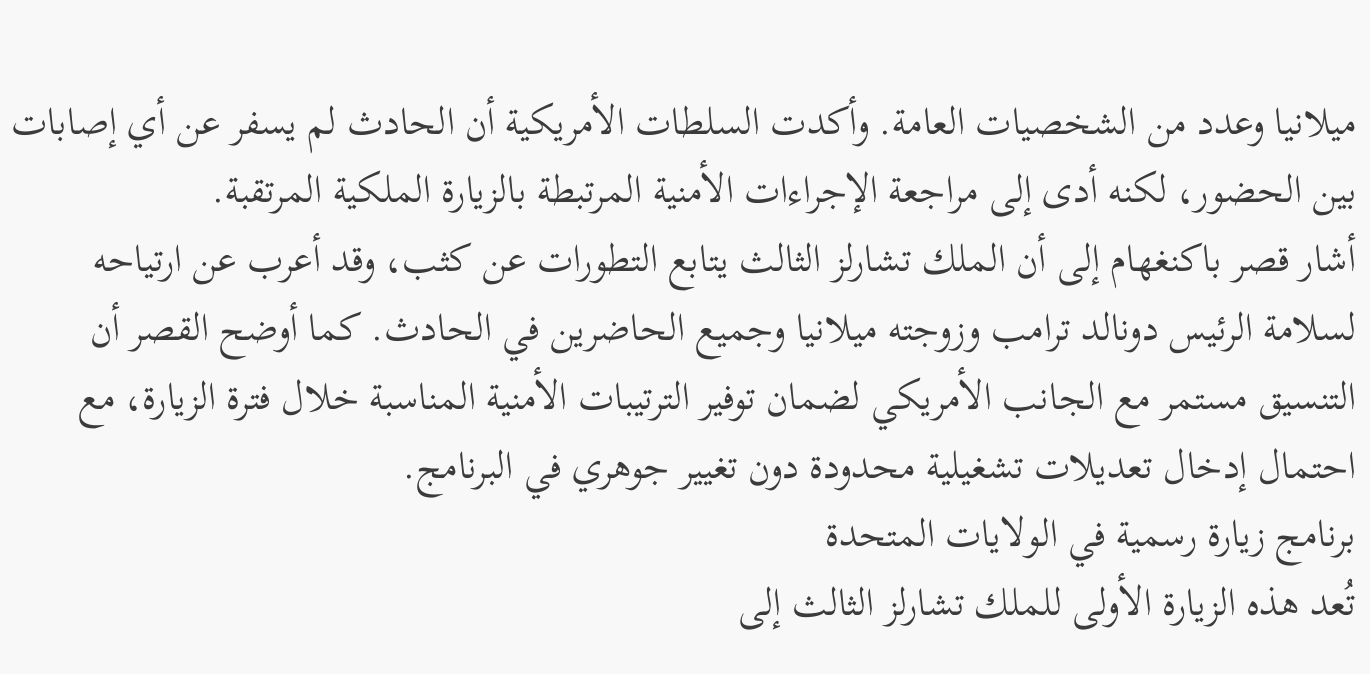ميلانيا وعدد من الشخصيات العامة. وأكدت السلطات الأمريكية أن الحادث لم يسفر عن أي إصابات بين الحضور، لكنه أدى إلى مراجعة الإجراءات الأمنية المرتبطة بالزيارة الملكية المرتقبة.
أشار قصر باكنغهام إلى أن الملك تشارلز الثالث يتابع التطورات عن كثب، وقد أعرب عن ارتياحه لسلامة الرئيس دونالد ترامب وزوجته ميلانيا وجميع الحاضرين في الحادث. كما أوضح القصر أن التنسيق مستمر مع الجانب الأمريكي لضمان توفير الترتيبات الأمنية المناسبة خلال فترة الزيارة، مع احتمال إدخال تعديلات تشغيلية محدودة دون تغيير جوهري في البرنامج.
برنامج زيارة رسمية في الولايات المتحدة
تُعد هذه الزيارة الأولى للملك تشارلز الثالث إلى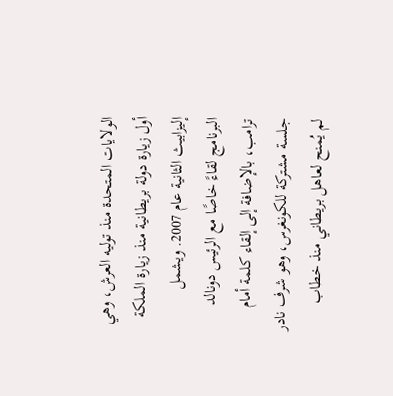الولايات المتحدة منذ توليه العرش، وهي أول زيارة دولة بريطانية منذ زيارة الملكة إليزابيث الثانية عام 2007. ويشمل البرنامج لقاءً خاصًا مع الرئيس دونالد ترامب، بالإضافة إلى إلقاء كلمة أمام جلسة مشتركة للكونغرس، وهو شرف نادر لم يُمنح لعاهل بريطاني منذ خطاب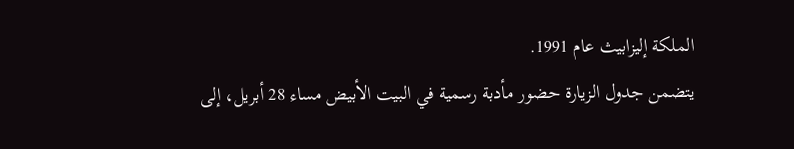الملكة إليزابيث عام 1991.
يتضمن جدول الزيارة حضور مأدبة رسمية في البيت الأبيض مساء 28 أبريل، إلى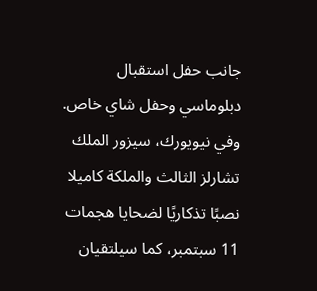جانب حفل استقبال دبلوماسي وحفل شاي خاص. وفي نيويورك، سيزور الملك تشارلز الثالث والملكة كاميلا نصبًا تذكاريًا لضحايا هجمات 11 سبتمبر، كما سيلتقيان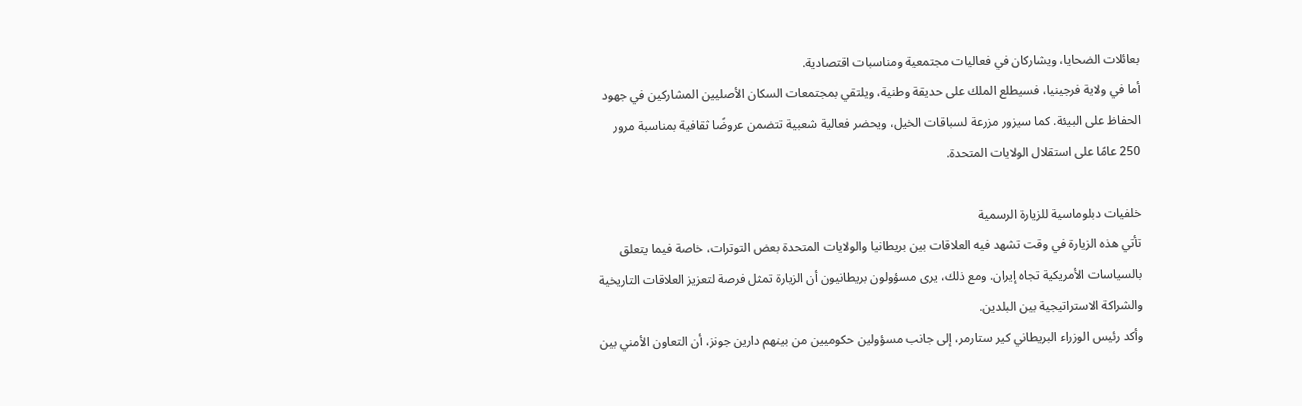بعائلات الضحايا، ويشاركان في فعاليات مجتمعية ومناسبات اقتصادية.
أما في ولاية فرجينيا، فسيطلع الملك على حديقة وطنية، ويلتقي بمجتمعات السكان الأصليين المشاركين في جهود الحفاظ على البيئة. كما سيزور مزرعة لسباقات الخيل، ويحضر فعالية شعبية تتضمن عروضًا ثقافية بمناسبة مرور 250 عامًا على استقلال الولايات المتحدة.

خلفيات دبلوماسية للزيارة الرسمية
تأتي هذه الزيارة في وقت تشهد فيه العلاقات بين بريطانيا والولايات المتحدة بعض التوترات، خاصة فيما يتعلق بالسياسات الأمريكية تجاه إيران. ومع ذلك، يرى مسؤولون بريطانيون أن الزيارة تمثل فرصة لتعزيز العلاقات التاريخية والشراكة الاستراتيجية بين البلدين.
وأكد رئيس الوزراء البريطاني كير ستارمر، إلى جانب مسؤولين حكوميين من بينهم دارين جونز، أن التعاون الأمني بين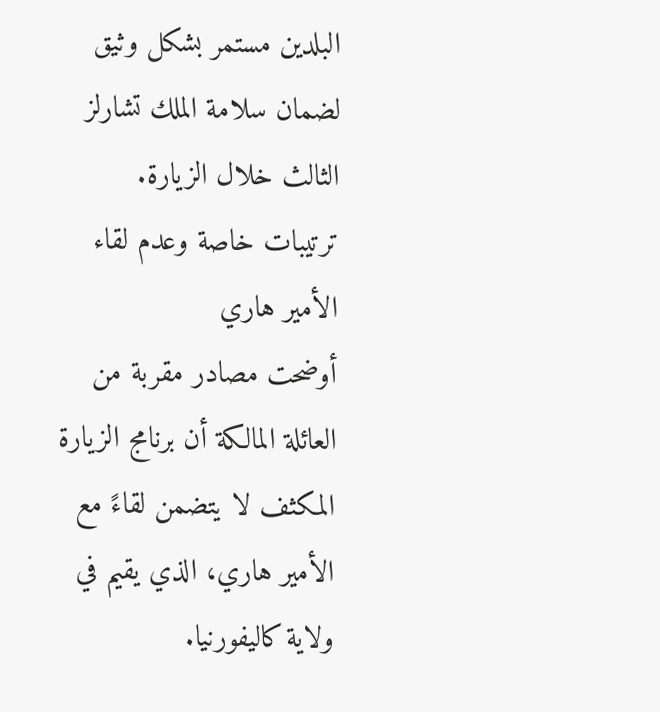البلدين مستمر بشكل وثيق لضمان سلامة الملك تشارلز الثالث خلال الزيارة.
ترتيبات خاصة وعدم لقاء الأمير هاري
أوضحت مصادر مقربة من العائلة المالكة أن برنامج الزيارة المكثف لا يتضمن لقاءً مع الأمير هاري، الذي يقيم في ولاية كاليفورنيا.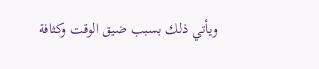ويأتي ذلك بسبب ضيق الوقت وكثافة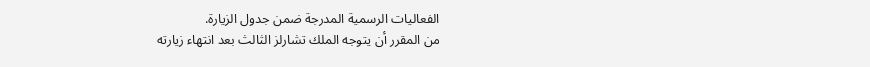الفعاليات الرسمية المدرجة ضمن جدول الزيارة.
من المقرر أن يتوجه الملك تشارلز الثالث بعد انتهاء زيارته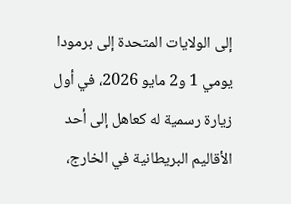إلى الولايات المتحدة إلى برمودا يومي 1 و2 مايو 2026، في أول زيارة رسمية له كعاهل إلى أحد الأقاليم البريطانية في الخارج،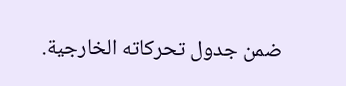ضمن جدول تحركاته الخارجية.